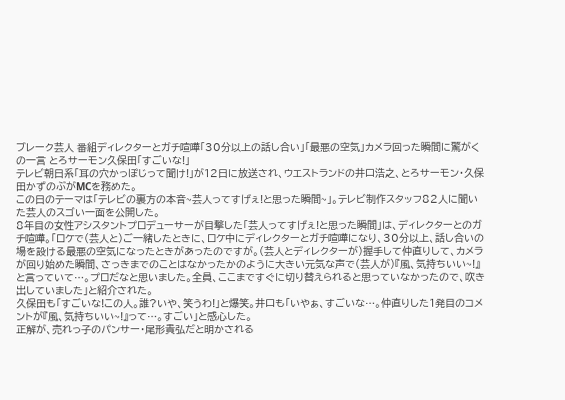ブレーク芸人 番組ディレクターとガチ喧嘩「30分以上の話し合い」「最悪の空気」カメラ回った瞬間に驚がくの一言 とろサーモン久保田「すごいな!」
テレビ朝日系「耳の穴かっぽじって聞け!」が12日に放送され、ウエストランドの井口浩之、とろサーモン・久保田かずのぶがMCを務めた。
この日のテーマは「テレビの裏方の本音~芸人ってすげぇ!と思った瞬間~」。テレビ制作スタッフ82人に聞いた芸人のスゴい一面を公開した。
8年目の女性アシスタントプロデューサーが目撃した「芸人ってすげぇ!と思った瞬間」は、ディレクターとのガチ喧嘩。「ロケで(芸人と)ご一緒したときに、ロケ中にディレクターとガチ喧嘩になり、30分以上、話し合いの場を設ける最悪の空気になったときがあったのですが。(芸人とディレクターが)握手して仲直りして、カメラが回り始めた瞬間、さっきまでのことはなかったかのように大きい元気な声で(芸人が)『風、気持ちいい~!』と言っていて…。プロだなと思いました。全員、ここまですぐに切り替えられると思っていなかったので、吹き出していました」と紹介された。
久保田も「すごいな!この人。誰?いや、笑うわ!」と爆笑。井口も「いやぁ、すごいな…。仲直りした1発目のコメントが『風、気持ちいい~!』って…。すごい」と感心した。
正解が、売れっ子のパンサー・尾形貴弘だと明かされる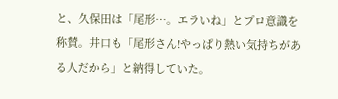と、久保田は「尾形…。エラいね」とプロ意識を称賛。井口も「尾形さん!やっぱり熱い気持ちがある人だから」と納得していた。